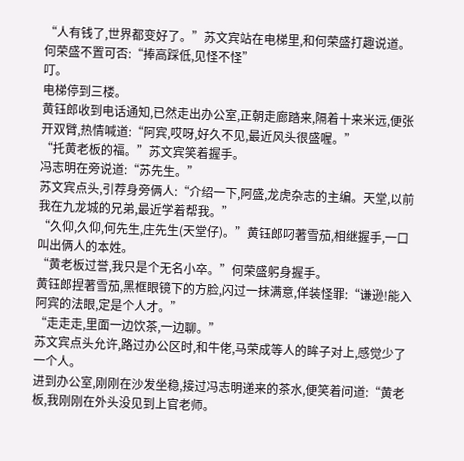“人有钱了,世界都变好了。”苏文宾站在电梯里,和何荣盛打趣说道。
何荣盛不置可否:“捧高踩低,见怪不怪”
叮。
电梯停到三楼。
黄钰郎收到电话通知,已然走出办公室,正朝走廊踏来,隔着十来米远,便张开双臂,热情喊道:“阿宾,哎呀,好久不见,最近风头很盛喔。”
“托黄老板的福。”苏文宾笑着握手。
冯志明在旁说道:“苏先生。”
苏文宾点头,引荐身旁俩人:“介绍一下,阿盛,龙虎杂志的主编。天堂,以前我在九龙城的兄弟,最近学着帮我。”
“久仰,久仰,何先生,庄先生(天堂仔)。”黄钰郎叼著雪茄,相继握手,一口叫出俩人的本姓。
“黄老板过誉,我只是个无名小卒。”何荣盛躬身握手。
黄钰郎捏著雪茄,黑框眼镜下的方脸,闪过一抹满意,佯装怪罪:“谦逊!能入阿宾的法眼,定是个人才。”
“走走走,里面一边饮茶,一边聊。”
苏文宾点头允许,路过办公区时,和牛佬,马荣成等人的眸子对上,感觉少了一个人。
进到办公室,刚刚在沙发坐稳,接过冯志明递来的茶水,便笑着问道:“黄老板,我刚刚在外头没见到上官老师。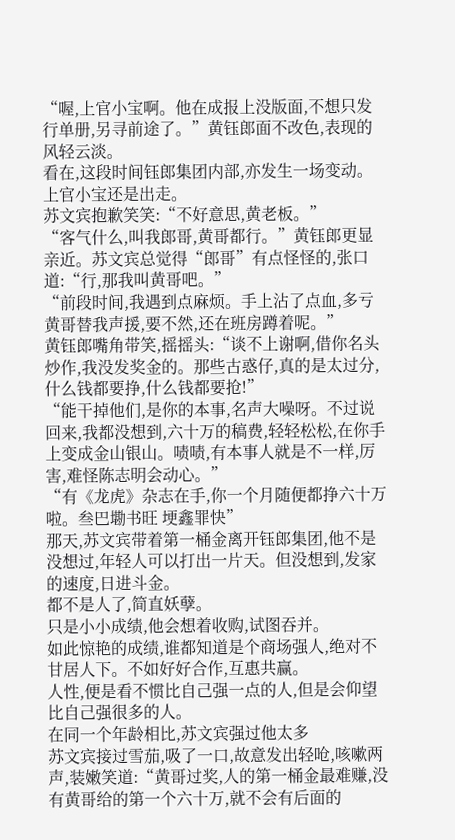“喔,上官小宝啊。他在成报上没版面,不想只发行单册,另寻前途了。”黄钰郎面不改色,表现的风轻云淡。
看在,这段时间钰郎集团内部,亦发生一场变动。
上官小宝还是出走。
苏文宾抱歉笑笑:“不好意思,黄老板。”
“客气什么,叫我郎哥,黄哥都行。”黄钰郎更显亲近。苏文宾总觉得“郎哥”有点怪怪的,张口道:“行,那我叫黄哥吧。”
“前段时间,我遇到点麻烦。手上沾了点血,多亏黄哥替我声援,要不然,还在班房蹲着呢。”
黄钰郎嘴角带笑,摇摇头:“谈不上谢啊,借你名头炒作,我没发奖金的。那些古惑仔,真的是太过分,什么钱都要挣,什么钱都要抢!”
“能干掉他们,是你的本事,名声大噪呀。不过说回来,我都没想到,六十万的稿费,轻轻松松,在你手上变成金山银山。啧啧,有本事人就是不一样,厉害,难怪陈志明会动心。”
“有《龙虎》杂志在手,你一个月随便都挣六十万啦。叁巴墈书旺 埂鑫罪快”
那天,苏文宾带着第一桶金离开钰郎集团,他不是没想过,年轻人可以打出一片天。但没想到,发家的速度,日进斗金。
都不是人了,简直妖孽。
只是小小成绩,他会想着收购,试图吞并。
如此惊艳的成绩,谁都知道是个商场强人,绝对不甘居人下。不如好好合作,互惠共赢。
人性,便是看不惯比自己强一点的人,但是会仰望比自己强很多的人。
在同一个年龄相比,苏文宾强过他太多
苏文宾接过雪茄,吸了一口,故意发出轻呛,咳嗽两声,装嫩笑道:“黄哥过奖,人的第一桶金最难赚,没有黄哥给的第一个六十万,就不会有后面的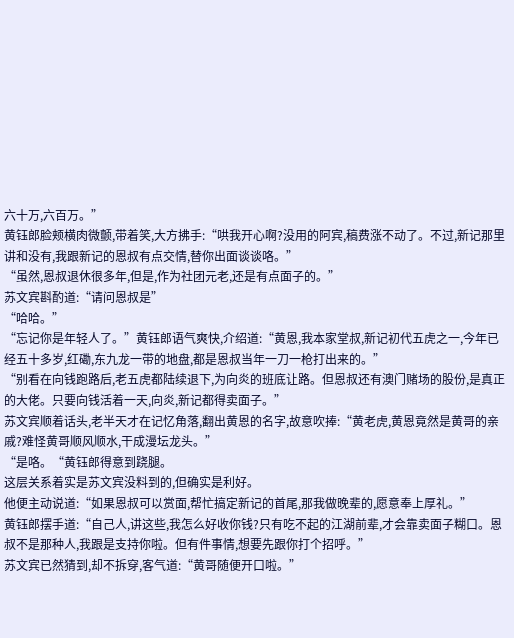六十万,六百万。”
黄钰郎脸颊横肉微颤,带着笑,大方拂手:“哄我开心啊?没用的阿宾,稿费涨不动了。不过,新记那里讲和没有,我跟新记的恩叔有点交情,替你出面谈谈咯。”
“虽然,恩叔退休很多年,但是,作为社团元老,还是有点面子的。”
苏文宾斟酌道:“请问恩叔是”
“哈哈。”
“忘记你是年轻人了。”黄钰郎语气爽快,介绍道:“黄恩,我本家堂叔,新记初代五虎之一,今年已经五十多岁,红磡,东九龙一带的地盘,都是恩叔当年一刀一枪打出来的。”
“别看在向钱跑路后,老五虎都陆续退下,为向炎的班底让路。但恩叔还有澳门赌场的股份,是真正的大佬。只要向钱活着一天,向炎,新记都得卖面子。”
苏文宾顺着话头,老半天才在记忆角落,翻出黄恩的名字,故意吹捧:“黄老虎,黄恩竟然是黄哥的亲戚?难怪黄哥顺风顺水,干成漫坛龙头。”
“是咯。“黄钰郎得意到跷腿。
这层关系着实是苏文宾没料到的,但确实是利好。
他便主动说道:“如果恩叔可以赏面,帮忙搞定新记的首尾,那我做晚辈的,愿意奉上厚礼。”
黄钰郎摆手道:“自己人,讲这些,我怎么好收你钱?只有吃不起的江湖前辈,才会靠卖面子糊口。恩叔不是那种人,我跟是支持你啦。但有件事情,想要先跟你打个招呼。”
苏文宾已然猜到,却不拆穿,客气道:“黄哥随便开口啦。”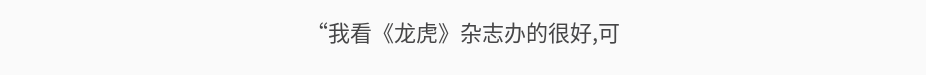“我看《龙虎》杂志办的很好,可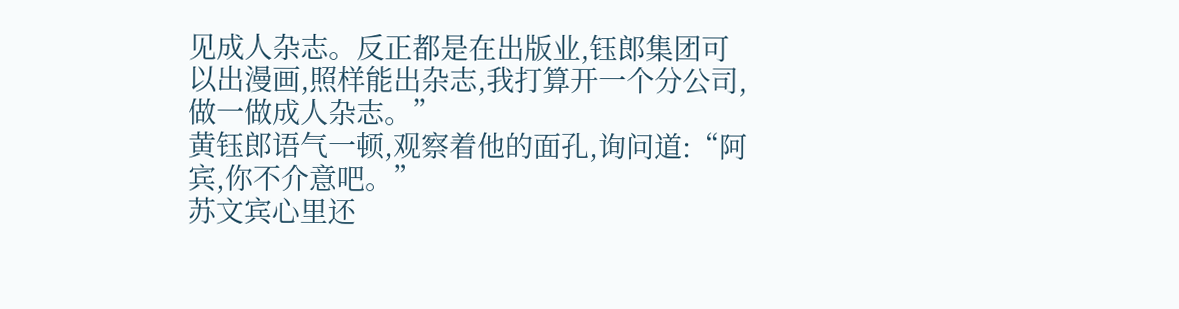见成人杂志。反正都是在出版业,钰郎集团可以出漫画,照样能出杂志,我打算开一个分公司,做一做成人杂志。”
黄钰郎语气一顿,观察着他的面孔,询问道:“阿宾,你不介意吧。”
苏文宾心里还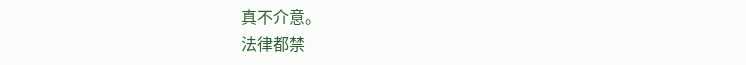真不介意。
法律都禁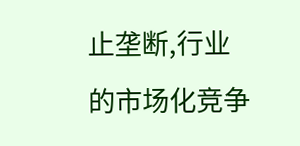止垄断,行业的市场化竞争